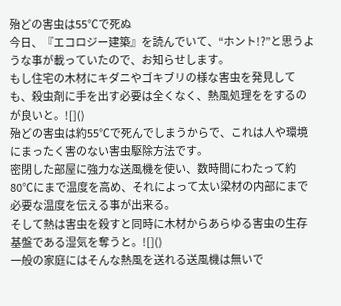殆どの害虫は55℃で死ぬ
今日、『エコロジー建築』を読んでいて、“ホント!?”と思うような事が載っていたので、お知らせします。
もし住宅の木材にキダニやゴキブリの様な害虫を発見しても、殺虫剤に手を出す必要は全くなく、熱風処理ををするのが良いと。![]()
殆どの害虫は約55℃で死んでしまうからで、これは人や環境にまったく害のない害虫駆除方法です。
密閉した部屋に強力な送風機を使い、数時間にわたって約80℃にまで温度を高め、それによって太い梁材の内部にまで必要な温度を伝える事が出来る。
そして熱は害虫を殺すと同時に木材からあらゆる害虫の生存基盤である湿気を奪うと。![]()
一般の家庭にはそんな熱風を送れる送風機は無いで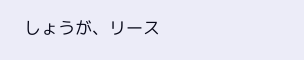しょうが、リース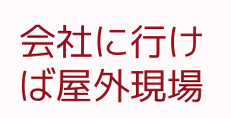会社に行けば屋外現場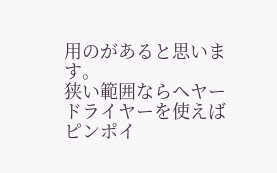用のがあると思います。
狭い範囲ならヘヤードライヤーを使えばピンポイ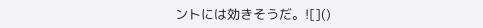ントには効きそうだ。![]()